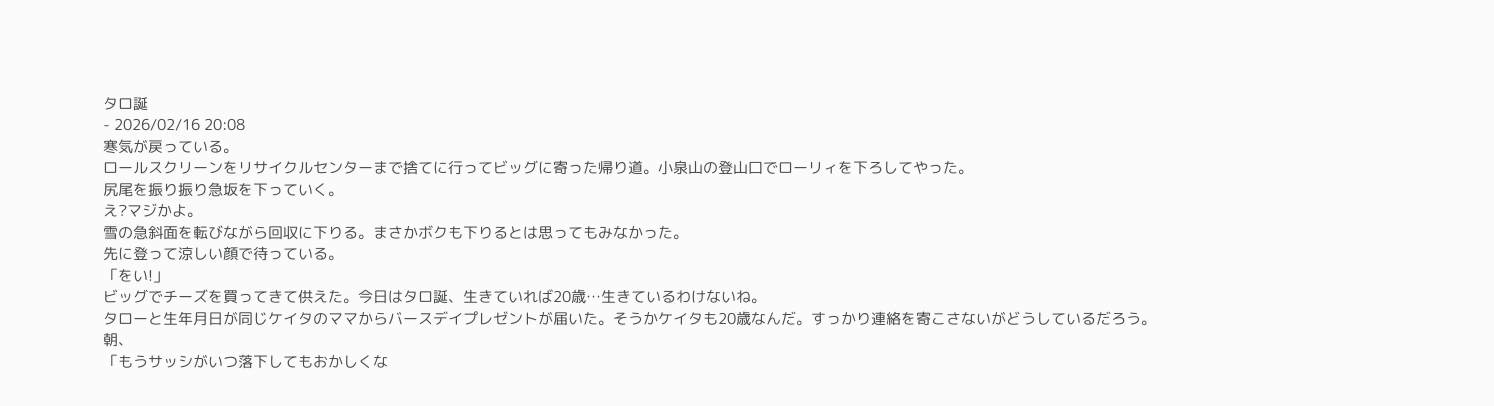タロ誕
- 2026/02/16 20:08
寒気が戻っている。
ロールスクリーンをリサイクルセンターまで捨てに行ってビッグに寄った帰り道。小泉山の登山口でローリィを下ろしてやった。
尻尾を振り振り急坂を下っていく。
え?マジかよ。
雪の急斜面を転びながら回収に下りる。まさかボクも下りるとは思ってもみなかった。
先に登って涼しい顔で待っている。
「をい!」
ビッグでチーズを買ってきて供えた。今日はタロ誕、生きていれば20歳…生きているわけないね。
タローと生年月日が同じケイタのママからバースデイプレゼントが届いた。そうかケイタも20歳なんだ。すっかり連絡を寄こさないがどうしているだろう。
朝、
「もうサッシがいつ落下してもおかしくな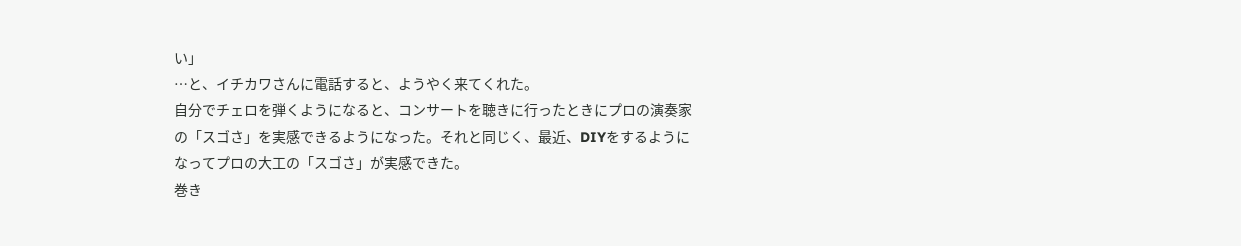い」
…と、イチカワさんに電話すると、ようやく来てくれた。
自分でチェロを弾くようになると、コンサートを聴きに行ったときにプロの演奏家の「スゴさ」を実感できるようになった。それと同じく、最近、DIYをするようになってプロの大工の「スゴさ」が実感できた。
巻き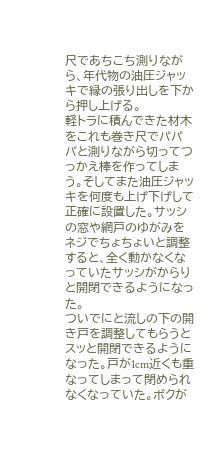尺であちこち測りながら、年代物の油圧ジャッキで縁の張り出しを下から押し上げる。
軽トラに積んできた材木をこれも巻き尺でパパパと測りながら切ってつっかえ棒を作ってしまう。そしてまた油圧ジャッキを何度も上げ下げして正確に設置した。サッシの窓や網戸のゆがみをネジでちょちょいと調整すると、全く動かなくなっていたサッシがからりと開閉できるようになった。
ついでにと流しの下の開き戸を調整してもらうとスッと開閉できるようになった。戸が1cm近くも重なってしまって閉められなくなっていた。ボクが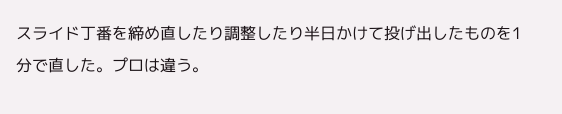スライド丁番を締め直したり調整したり半日かけて投げ出したものを1分で直した。プロは違う。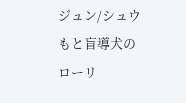ジュン/シュウ
もと盲導犬のローリ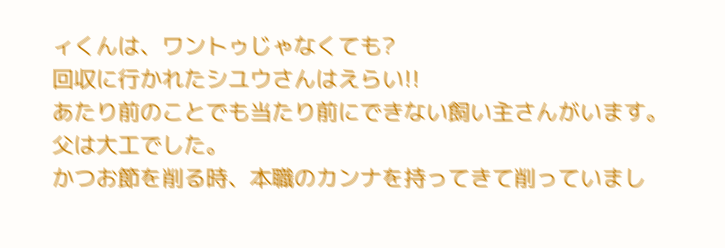ィくんは、ワントゥじゃなくても?
回収に行かれたシユウさんはえらい!!
あたり前のことでも当たり前にできない飼い主さんがいます。
父は大工でした。
かつお節を削る時、本職のカンナを持ってきて削っていまし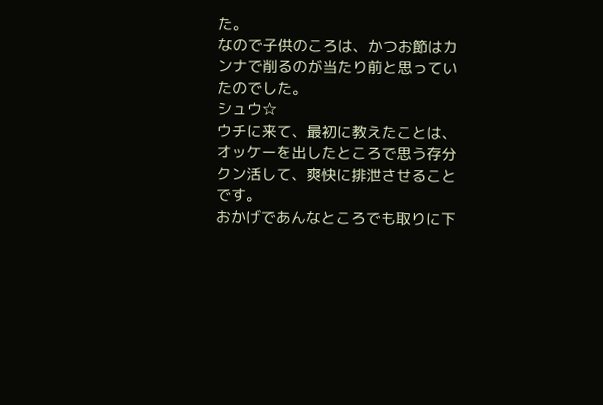た。
なので子供のころは、かつお節はカンナで削るのが当たり前と思っていたのでした。
シュウ☆
ウチに来て、最初に教えたことは、
オッケーを出したところで思う存分クン活して、爽快に排泄させることです。
おかげであんなところでも取りに下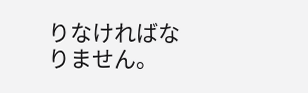りなければなりません。